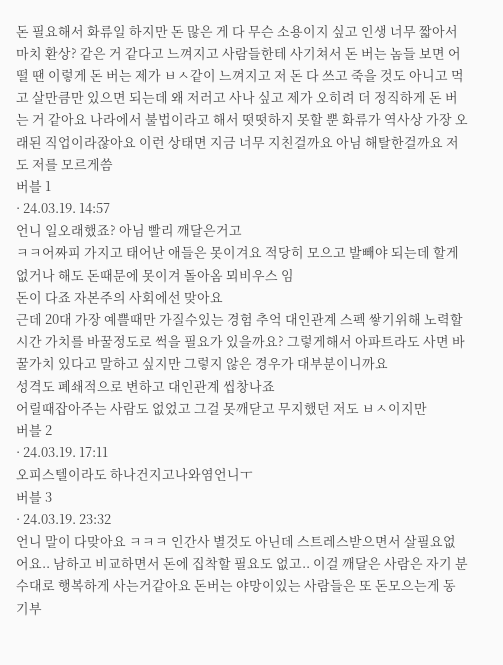돈 필요해서 화류일 하지만 돈 많은 게 다 무슨 소용이지 싶고 인생 너무 짧아서 마치 환상? 같은 거 같다고 느껴지고 사람들한테 사기쳐서 돈 버는 놈들 보면 어떨 땐 이렇게 돈 버는 제가 ㅂㅅ같이 느껴지고 저 돈 다 쓰고 죽을 것도 아니고 먹고 살만큼만 있으면 되는데 왜 저러고 사나 싶고 제가 오히려 더 정직하게 돈 버는 거 같아요 나라에서 불법이라고 해서 떳떳하지 못할 뿐 화류가 역사상 가장 오래된 직업이라잖아요 이런 상태면 지금 너무 지친걸까요 아님 해탈한걸까요 저도 저를 모르게씀
버블 1
· 24.03.19. 14:57
언니 일오래했죠? 아님 빨리 깨달은거고
ㅋㅋ어짜피 가지고 태어난 애들은 못이겨요 적당히 모으고 발빼야 되는데 할게없거나 해도 돈때문에 못이겨 돌아옴 뫼비우스 임
돈이 다죠 자본주의 사회에선 맞아요
근데 20대 가장 예쁠때만 가질수있는 경험 추억 대인관계 스펙 쌓기위해 노력할 시간 가치를 바꿀정도로 썩을 필요가 있을까요? 그렇게해서 아파트라도 사면 바꿀가치 있다고 말하고 싶지만 그렇지 않은 경우가 대부분이니까요
성격도 폐쇄적으로 변하고 대인관계 씹창나죠
어릴때잡아주는 사람도 없었고 그걸 못깨닫고 무지했던 저도 ㅂㅅ이지만
버블 2
· 24.03.19. 17:11
오피스텔이라도 하나건지고나와염언니ㅜ
버블 3
· 24.03.19. 23:32
언니 말이 다맞아요 ㅋㅋㅋ 인간사 별것도 아닌데 스트레스받으면서 살필요없어요.. 남하고 비교하면서 돈에 집착할 필요도 없고.. 이걸 깨달은 사람은 자기 분수대로 행복하게 사는거같아요 돈버는 야망이있는 사람들은 또 돈모으는게 동기부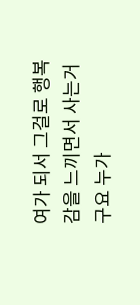여가 되서 그걸로 행복감을 느끼면서 사는거구요 누가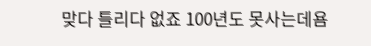맞다 틀리다 없죠 100년도 못사는데욤